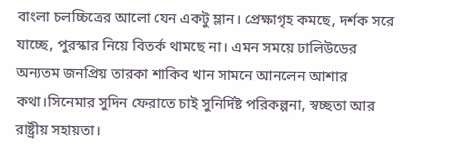বাংলা চলচ্চিত্রের আলো যেন একটু ম্লান। প্রেক্ষাগৃহ কমছে, দর্শক সরে যাচ্ছে, পুরস্কার নিয়ে বিতর্ক থামছে না। এমন সময়ে ঢালিউডের অন্যতম জনপ্রিয় তারকা শাকিব খান সামনে আনলেন আশার কথা।সিনেমার সুদিন ফেরাতে চাই সুনির্দিষ্ট পরিকল্পনা, স্বচ্ছতা আর রাষ্ট্রীয় সহায়তা।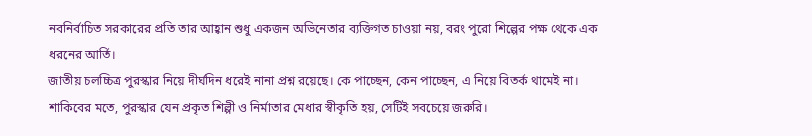নবনির্বাচিত সরকারের প্রতি তার আহ্বান শুধু একজন অভিনেতার ব্যক্তিগত চাওয়া নয়, বরং পুরো শিল্পের পক্ষ থেকে এক ধরনের আর্তি।
জাতীয় চলচ্চিত্র পুরস্কার নিয়ে দীর্ঘদিন ধরেই নানা প্রশ্ন রয়েছে। কে পাচ্ছেন, কেন পাচ্ছেন, এ নিয়ে বিতর্ক থামেই না। শাকিবের মতে, পুরস্কার যেন প্রকৃত শিল্পী ও নির্মাতার মেধার স্বীকৃতি হয়, সেটিই সবচেয়ে জরুরি।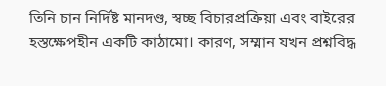তিনি চান নির্দিষ্ট মানদণ্ড, স্বচ্ছ বিচারপ্রক্রিয়া এবং বাইরের হস্তক্ষেপহীন একটি কাঠামো। কারণ, সম্মান যখন প্রশ্নবিদ্ধ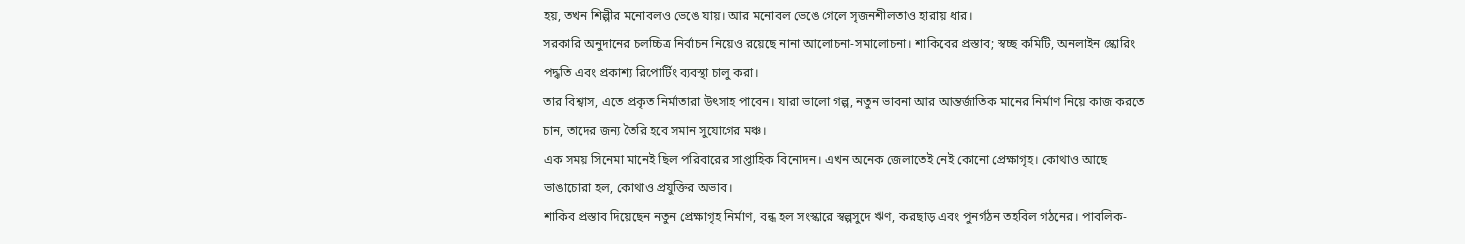হয়, তখন শিল্পীর মনোবলও ভেঙে যায়। আর মনোবল ভেঙে গেলে সৃজনশীলতাও হারায় ধার।
সরকারি অনুদানের চলচ্চিত্র নির্বাচন নিয়েও রয়েছে নানা আলোচনা-সমালোচনা। শাকিবের প্রস্তাব; স্বচ্ছ কমিটি, অনলাইন স্কোরিং পদ্ধতি এবং প্রকাশ্য রিপোর্টিং ব্যবস্থা চালু করা।
তার বিশ্বাস, এতে প্রকৃত নির্মাতারা উৎসাহ পাবেন। যারা ভালো গল্প, নতুন ভাবনা আর আন্তর্জাতিক মানের নির্মাণ নিয়ে কাজ করতে চান, তাদের জন্য তৈরি হবে সমান সুযোগের মঞ্চ।
এক সময় সিনেমা মানেই ছিল পরিবারের সাপ্তাহিক বিনোদন। এখন অনেক জেলাতেই নেই কোনো প্রেক্ষাগৃহ। কোথাও আছে ভাঙাচোরা হল, কোথাও প্রযুক্তির অভাব।
শাকিব প্রস্তাব দিয়েছেন নতুন প্রেক্ষাগৃহ নির্মাণ, বন্ধ হল সংস্কারে স্বল্পসুদে ঋণ, করছাড় এবং পুনর্গঠন তহবিল গঠনের। পাবলিক-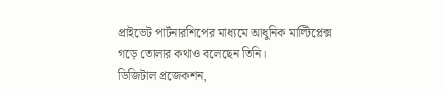প্রাইভেট পার্টনারশিপের মাধ্যমে আধুনিক মাল্টিপ্লেক্স গড়ে তোলার কথাও বলেছেন তিনি।
ডিজিটাল প্রজেকশন,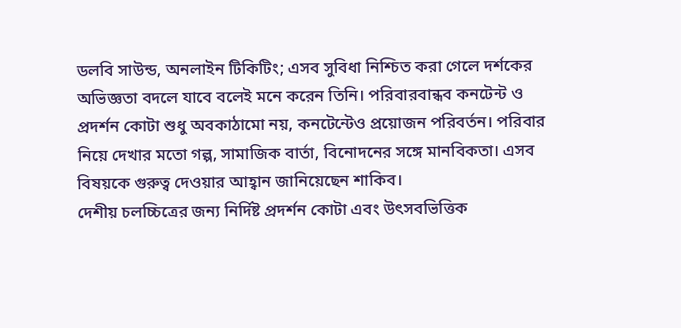ডলবি সাউন্ড, অনলাইন টিকিটিং; এসব সুবিধা নিশ্চিত করা গেলে দর্শকের অভিজ্ঞতা বদলে যাবে বলেই মনে করেন তিনি। পরিবারবান্ধব কনটেন্ট ও প্রদর্শন কোটা শুধু অবকাঠামো নয়, কনটেন্টেও প্রয়োজন পরিবর্তন। পরিবার নিয়ে দেখার মতো গল্প, সামাজিক বার্তা, বিনোদনের সঙ্গে মানবিকতা। এসব বিষয়কে গুরুত্ব দেওয়ার আহ্বান জানিয়েছেন শাকিব।
দেশীয় চলচ্চিত্রের জন্য নির্দিষ্ট প্রদর্শন কোটা এবং উৎসবভিত্তিক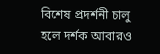বিশেষ প্রদর্শনী চালু হলে দর্শক আবারও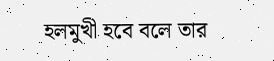হলমুখী হবে বলে তার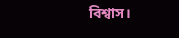বিশ্বাস।